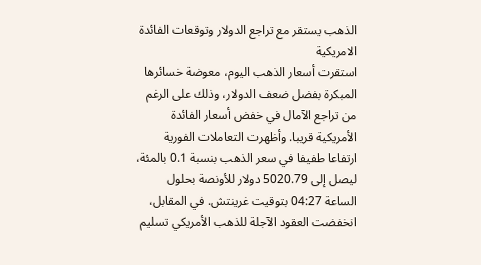الذهب يستقر مع تراجع الدولار وتوقعات الفائدة الامريكية
استقرت أسعار الذهب اليوم، معوضة خسائرها المبكرة بفضل ضعف الدولار، وذلك على الرغم من تراجع الآمال في خفض أسعار الفائدة الأمريكية قريبا. وأظهرت التعاملات الفورية ارتفاعا طفيفا في سعر الذهب بنسبة 0.1 بالمئة، ليصل إلى 5020.79 دولار للأونصة بحلول الساعة 04:27 بتوقيت غرينتش. في المقابل، انخفضت العقود الآجلة للذهب الأمريكي تسليم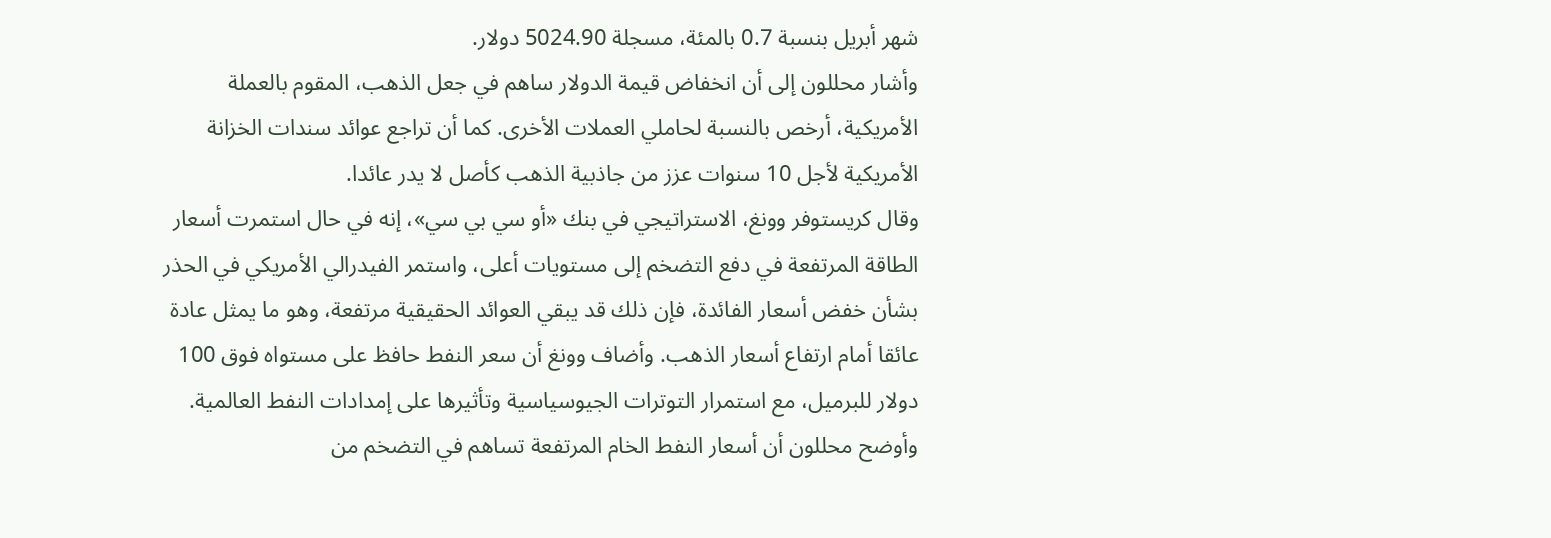شهر أبريل بنسبة 0.7 بالمئة، مسجلة 5024.90 دولار.
وأشار محللون إلى أن انخفاض قيمة الدولار ساهم في جعل الذهب، المقوم بالعملة الأمريكية، أرخص بالنسبة لحاملي العملات الأخرى. كما أن تراجع عوائد سندات الخزانة الأمريكية لأجل 10 سنوات عزز من جاذبية الذهب كأصل لا يدر عائدا.
وقال كريستوفر وونغ، الاستراتيجي في بنك «أو سي بي سي»، إنه في حال استمرت أسعار الطاقة المرتفعة في دفع التضخم إلى مستويات أعلى، واستمر الفيدرالي الأمريكي في الحذر بشأن خفض أسعار الفائدة، فإن ذلك قد يبقي العوائد الحقيقية مرتفعة، وهو ما يمثل عادة عائقا أمام ارتفاع أسعار الذهب. وأضاف وونغ أن سعر النفط حافظ على مستواه فوق 100 دولار للبرميل، مع استمرار التوترات الجيوسياسية وتأثيرها على إمدادات النفط العالمية.
وأوضح محللون أن أسعار النفط الخام المرتفعة تساهم في التضخم من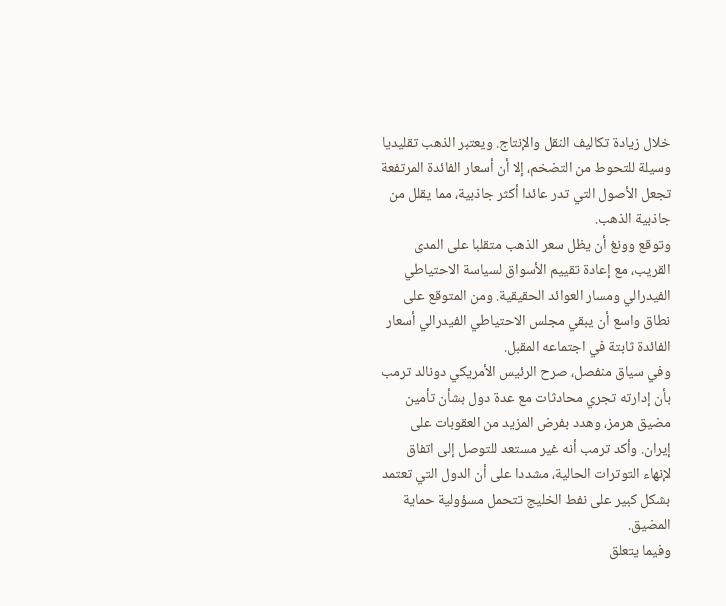خلال زيادة تكاليف النقل والإنتاج. ويعتبر الذهب تقليديا وسيلة للتحوط من التضخم، إلا أن أسعار الفائدة المرتفعة تجعل الأصول التي تدر عائدا أكثر جاذبية، مما يقلل من جاذبية الذهب.
وتوقع وونغ أن يظل سعر الذهب متقلبا على المدى القريب، مع إعادة تقييم الأسواق لسياسة الاحتياطي الفيدرالي ومسار العوائد الحقيقية. ومن المتوقع على نطاق واسع أن يبقي مجلس الاحتياطي الفيدرالي أسعار الفائدة ثابتة في اجتماعه المقبل.
وفي سياق منفصل، صرح الرئيس الأمريكي دونالد ترمب بأن إدارته تجري محادثات مع عدة دول بشأن تأمين مضيق هرمز، وهدد بفرض المزيد من العقوبات على إيران. وأكد ترمب أنه غير مستعد للتوصل إلى اتفاق لإنهاء التوترات الحالية، مشددا على أن الدول التي تعتمد بشكل كبير على نفط الخليج تتحمل مسؤولية حماية المضيق.
وفيما يتعلق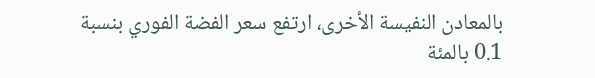بالمعادن النفيسة الأخرى، ارتفع سعر الفضة الفوري بنسبة 0.1 بالمئة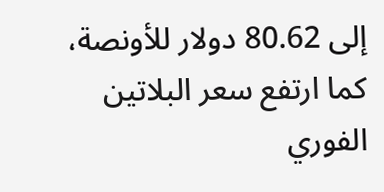إلى 80.62 دولار للأونصة، كما ارتفع سعر البلاتين الفوري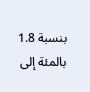بنسبة 1.8 بالمئة إلى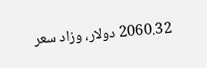2060.32 دولار، وزاد سعر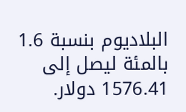البلاديوم بنسبة 1.6 بالمئة ليصل إلى 1576.41 دولار.